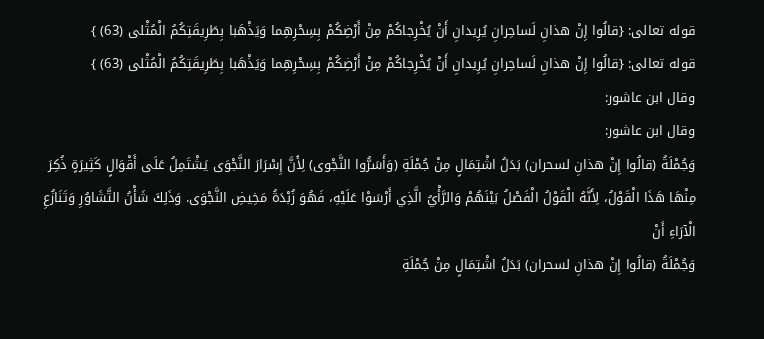قوله تعالى: {قالُوا إِنْ هذانِ لَساحِرانِ يُرِيدانِ أَنْ يُخْرِجاكُمْ مِنْ أَرْضِكُمْ بِسِحْرِهِما وَيَذْهَبا بِطَرِيقَتِكُمُ الْمُثْلى (63) }
قوله تعالى: {قالُوا إِنْ هذانِ لَساحِرانِ يُرِيدانِ أَنْ يُخْرِجاكُمْ مِنْ أَرْضِكُمْ بِسِحْرِهِما وَيَذْهَبا بِطَرِيقَتِكُمُ الْمُثْلى (63) }
وقال ابن عاشور:
وقال ابن عاشور:
وَجُمْلَةُ (قالُوا إِنْ هذانِ لسحران) بَدَلُ اشْتِمَالٍ مِنْ جُمْلَةِ (وَأَسَرُّوا النَّجْوى) لِأَنَّ إِسْرَارَ النَّجْوَى يَشْتَمِلُ عَلَى أَقْوَالٍ كَثِيرَةٍ ذُكِرَ مِنْهَا هَذَا الْقَوْلُ، لِأَنَّهُ الْقَوْلُ الْفَصْلُ بَيْنَهُمْ وَالرَّأْيُ الَّذِي أَرْسَوْا عَلَيْهِ، فَهُوَ زُبْدَةُ مَخِيضِ النَّجْوَى. وَذَلِكَ شَأْنُ التَّشَاوُرِ وَتَنَازُعِ الْآرَاءِ أَنْ
وَجُمْلَةُ (قالُوا إِنْ هذانِ لسحران) بَدَلُ اشْتِمَالٍ مِنْ جُمْلَةِ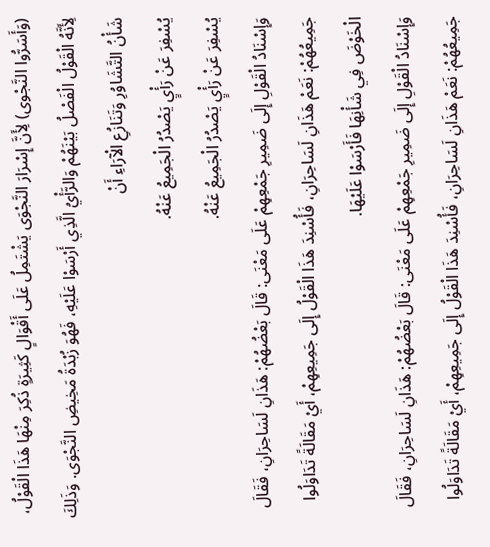(وَأَسَرُّوا النَّجْوى) لِأَنَّ إِسْرَارَ النَّجْوَى يَشْتَمِلُ عَلَى أَقْوَالٍ كَثِيرَةٍ ذُكِرَ مِنْهَا هَذَا الْقَوْلُ، لِأَنَّهُ الْقَوْلُ الْفَصْلُ بَيْنَهُمْ وَالرَّأْيُ الَّذِي أَرْسَوْا عَلَيْهِ، فَهُوَ زُبْدَةُ مَخِيضِ النَّجْوَى. وَذَلِكَ شَأْنُ التَّشَاوُرِ وَتَنَازُعِ الْآرَاءِ أَنْ
يُسْفِرَ عَنْ رَأْيٍ يَصْدُرُ الْجَمِيعُ عَنْهُ.
يُسْفِرَ عَنْ رَأْيٍ يَصْدُرُ الْجَمِيعُ عَنْهُ.
وَإِسْنَادُ الْقَوْلِ إِلَى ضَمِيرِ جَمْعِهِمْ عَلَى مَعْنَى: قَالَ بَعْضُهُمْ: هَذَانِ لَسَاحِرَانِ، فَقَالَ جَمِيعُهُمْ: نَعَمْ هَذَانِ لَسَاحِرَانِ، فَأُسْنِدَ هَذَا الْقَوْلُ إِلَى جَمِيعِهِمْ، أَيْ مَقَالَةً تَدَاوَلُوا الْخَوْضَ فِي شَأْنِهَا فَأَرْسَوْا عَلَيْهَا.
وَإِسْنَادُ الْقَوْلِ إِلَى ضَمِيرِ جَمْعِهِمْ عَلَى مَعْنَى: قَالَ بَعْضُهُمْ: هَذَانِ لَسَاحِرَانِ، فَقَالَ جَمِيعُهُمْ: نَعَمْ هَذَانِ لَسَاحِرَانِ، فَأُسْنِدَ هَذَا الْقَوْلُ إِلَى جَمِيعِهِمْ، أَيْ مَقَالَةً تَدَاوَلُوا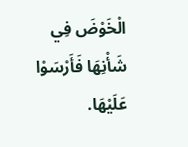الْخَوْضَ فِي شَأْنِهَا فَأَرْسَوْا عَلَيْهَا.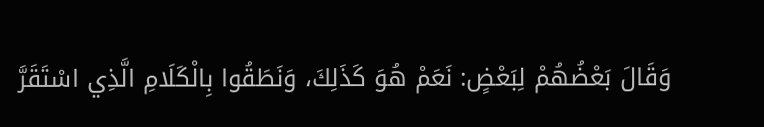وَقَالَ بَعْضُهُمْ لِبَعْضٍ: نَعَمْ هُوَ كَذَلِكَ، وَنَطَقُوا بِالْكَلَامِ الَّذِي اسْتَقَرَّ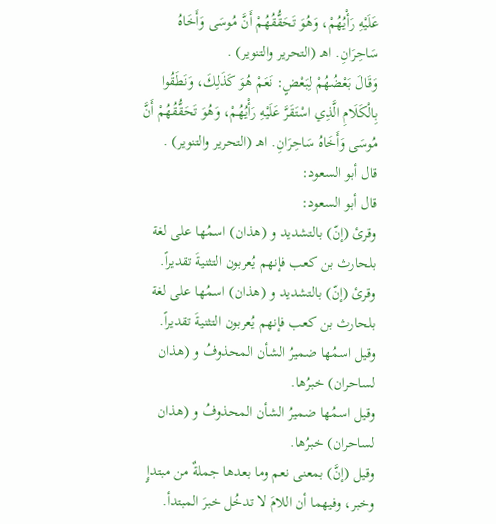عَلَيْهِ رَأْيُهُمْ، وَهُوَ تَحَقُّقُهُمْ أَنَّ مُوسَى وَأَخَاهُ سَاحِرَانِ. اهـ (التحرير والتنوير) .
وَقَالَ بَعْضُهُمْ لِبَعْضٍ: نَعَمْ هُوَ كَذَلِكَ، وَنَطَقُوا بِالْكَلَامِ الَّذِي اسْتَقَرَّ عَلَيْهِ رَأْيُهُمْ، وَهُوَ تَحَقُّقُهُمْ أَنَّ مُوسَى وَأَخَاهُ سَاحِرَانِ. اهـ (التحرير والتنوير) .
قال أبو السعود:
قال أبو السعود:
وقرئ (إنّ) بالتشديد و (هذان) اسمُها على لغة بلحارث بن كعب فإنهم يُعربون التثنيةَ تقديراً.
وقرئ (إنّ) بالتشديد و (هذان) اسمُها على لغة بلحارث بن كعب فإنهم يُعربون التثنيةَ تقديراً.
وقيل اسمُها ضميرُ الشأن المحذوفُ و (هذان لساحران) خبرُها.
وقيل اسمُها ضميرُ الشأن المحذوفُ و (هذان لساحران) خبرُها.
وقيل (إنَّ) بمعنى نعم وما بعدها جملةٌ من مبتدإٍ وخبر، وفيهما أن اللامَ لا تدخُل خبرَ المبتدأ.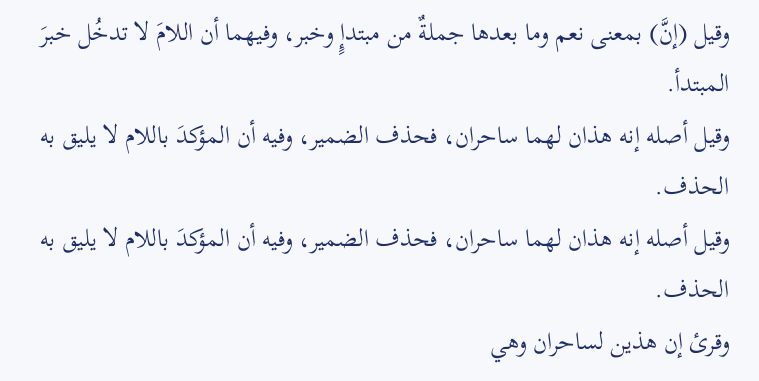وقيل (إنَّ) بمعنى نعم وما بعدها جملةٌ من مبتدإٍ وخبر، وفيهما أن اللامَ لا تدخُل خبرَ المبتدأ.
وقيل أصله إنه هذان لهما ساحران، فحذف الضمير، وفيه أن المؤكدَ باللام لا يليق به الحذف.
وقيل أصله إنه هذان لهما ساحران، فحذف الضمير، وفيه أن المؤكدَ باللام لا يليق به الحذف.
وقرئ إن هذين لساحران وهي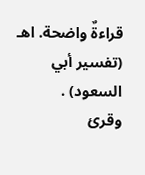قراءةٌ واضحة. اهـ (تفسير أبي السعود) .
وقرئ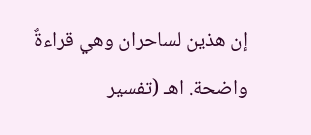إن هذين لساحران وهي قراءةٌ واضحة. اهـ (تفسير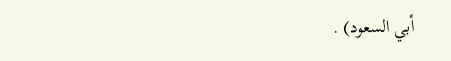أبي السعود) .